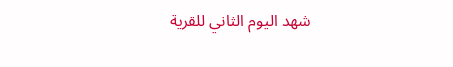شهد اليوم الثاني للقرية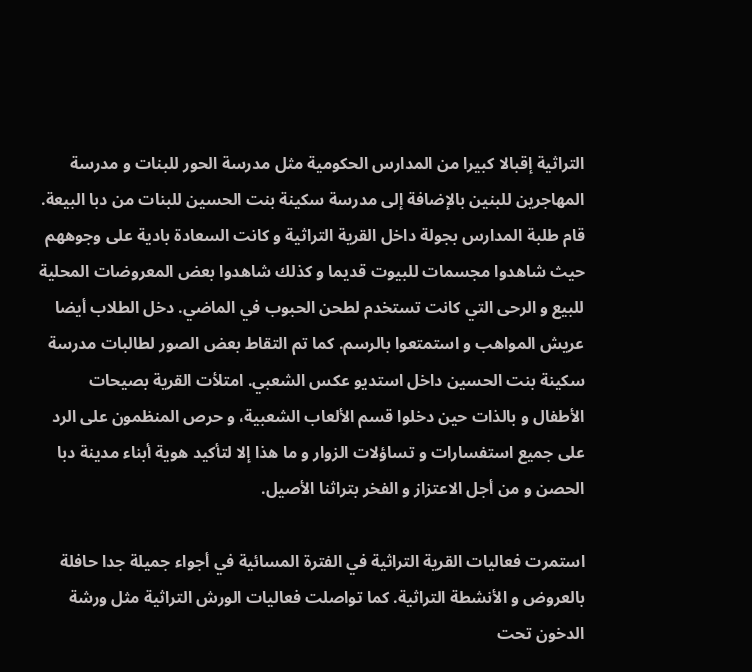التراثية إقبالا كبيرا من المدارس الحكومية مثل مدرسة الحور للبنات و مدرسة المهاجرين للبنين بالإضافة إلى مدرسة سكينة بنت الحسين للبنات من دبا البيعة. قام طلبة المدارس بجولة داخل القرية التراثية و كانت السعادة بادية على وجوههم حيث شاهدوا مجسمات للبيوت قديما و كذلك شاهدوا بعض المعروضات المحلية للبيع و الرحى التي كانت تستخدم لطحن الحبوب في الماضي. دخل الطلاب أيضا عريش المواهب و استمتعوا بالرسم. كما تم التقاط بعض الصور لطالبات مدرسة سكينة بنت الحسين داخل استديو عكس الشعبي. امتلأت القرية بصيحات الأطفال و بالذات حين دخلوا قسم الألعاب الشعبية، و حرص المنظمون على الرد على جميع استفسارات و تساؤلات الزوار و ما هذا إلا لتأكيد هوية أبناء مدينة دبا الحصن و من أجل الاعتزاز و الفخر بتراثنا الأصيل.

استمرت فعاليات القرية التراثية في الفترة المسائية في أجواء جميلة جدا حافلة بالعروض و الأنشطة التراثية. كما تواصلت فعاليات الورش التراثية مثل ورشة الدخون تحت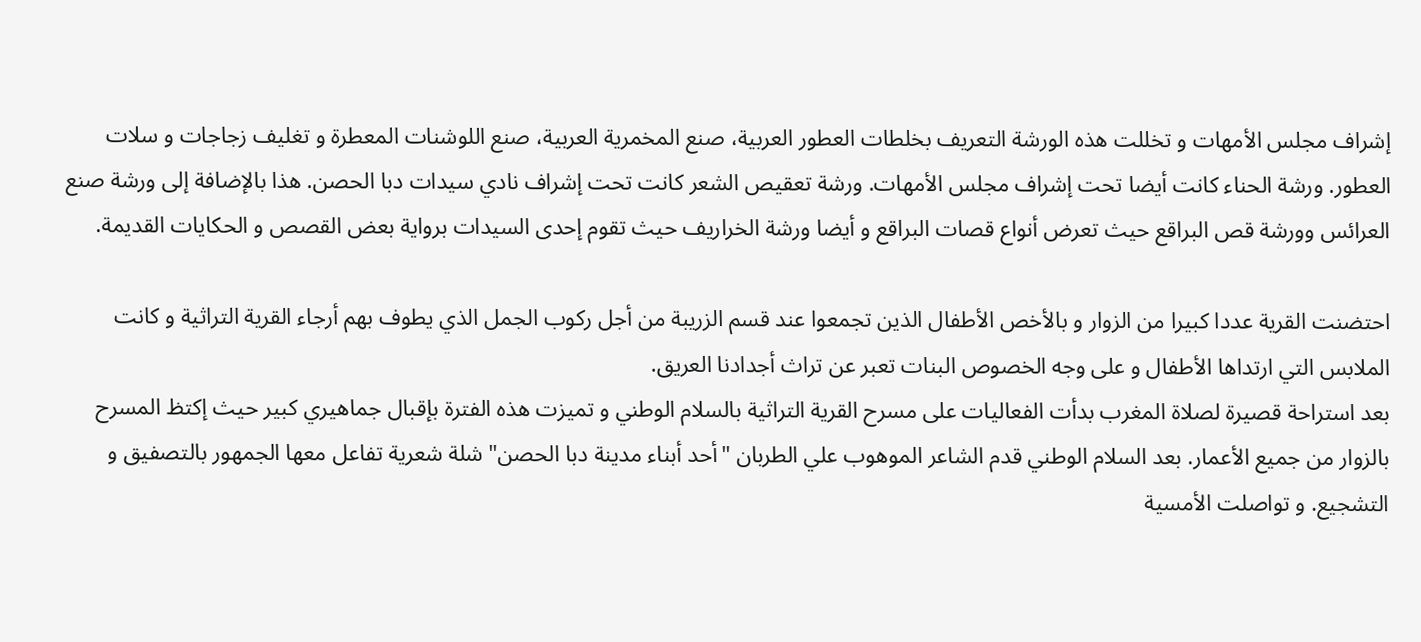إشراف مجلس الأمهات و تخللت هذه الورشة التعريف بخلطات العطور العربية، صنع المخمرية العربية، صنع اللوشنات المعطرة و تغليف زجاجات و سلات العطور. ورشة الحناء كانت أيضا تحت إشراف مجلس الأمهات. ورشة تعقيص الشعر كانت تحت إشراف نادي سيدات دبا الحصن. هذا بالإضافة إلى ورشة صنع العرائس وورشة قص البراقع حيث تعرض أنواع قصات البراقع و أيضا ورشة الخراريف حيث تقوم إحدى السيدات برواية بعض القصص و الحكايات القديمة.

احتضنت القرية عددا كبيرا من الزوار و بالأخص الأطفال الذين تجمعوا عند قسم الزريبة من أجل ركوب الجمل الذي يطوف بهم أرجاء القرية التراثية و كانت الملابس التي ارتداها الأطفال و على وجه الخصوص البنات تعبر عن تراث أجدادنا العريق.
بعد استراحة قصيرة لصلاة المغرب بدأت الفعاليات على مسرح القرية التراثية بالسلام الوطني و تميزت هذه الفترة بإقبال جماهيري كبير حيث إكتظ المسرح بالزوار من جميع الأعمار. بعد السلام الوطني قدم الشاعر الموهوب علي الطربان "أحد أبناء مدينة دبا الحصن" شلة شعرية تفاعل معها الجمهور بالتصفيق و التشجيع. و تواصلت الأمسية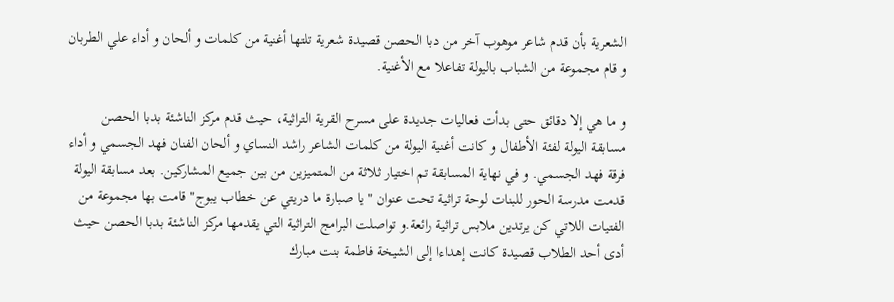الشعرية بأن قدم شاعر موهوب آخر من دبا الحصن قصيدة شعرية تلتها أغنية من كلمات و ألحان و أداء علي الطربان و قام مجموعة من الشباب باليولة تفاعلا مع الأغنية.

و ما هي إلا دقائق حتى بدأت فعاليات جديدة على مسرح القرية التراثية، حيث قدم مركز الناشئة بدبا الحصن مسابقة اليولة لفئة الأطفال و كانت أغنية اليولة من كلمات الشاعر راشد النساي و ألحان الفنان فهد الجسمي و أداء فرقة فهد الجسمي. و في نهاية المسابقة تم اختيار ثلاثة من المتميزين من بين جميع المشاركين. بعد مسابقة اليولة قدمت مدرسة الحور للبنات لوحة تراثية تحت عنوان "يا صبارة ما دريتي عن خطاب يبوج" قامت بها مجموعة من الفتيات اللاتي كن يرتدين ملابس تراثية رائعة.و تواصلت البرامج التراثية التي يقدمها مركز الناشئة بدبا الحصن حيث أدى أحد الطلاب قصيدة كانت إهداءا إلى الشيخة فاطمة بنت مبارك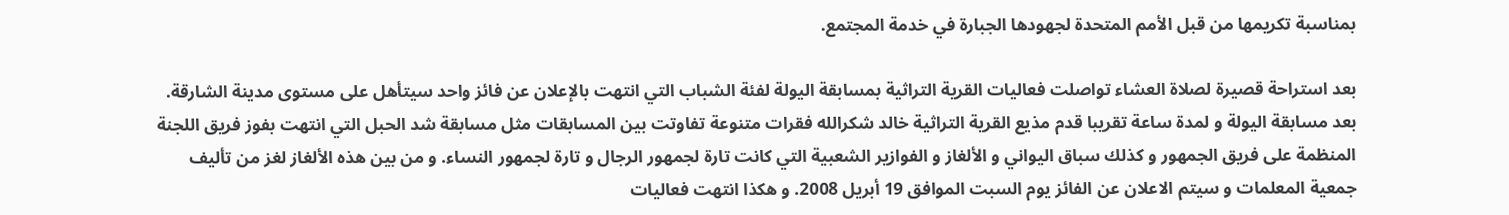بمناسبة تكريمها من قبل الأمم المتحدة لجهودها الجبارة في خدمة المجتمع.

بعد استراحة قصيرة لصلاة العشاء تواصلت فعاليات القرية التراثية بمسابقة اليولة لفئة الشباب التي انتهت بالإعلان عن فائز واحد سيتأهل على مستوى مدينة الشارقة. بعد مسابقة اليولة و لمدة ساعة تقريبا قدم مذيع القرية التراثية خالد شكرالله فقرات متنوعة تفاوتت بين المسابقات مثل مسابقة شد الحبل التي انتهت بفوز فريق اللجنة المنظمة على فريق الجمهور و كذلك سباق اليواني و الألغاز و الفوازير الشعبية التي كانت تارة لجمهور الرجال و تارة لجمهور النساء. و من بين هذه الألغاز لغز من تأليف جمعية المعلمات و سيتم الاعلان عن الفائز يوم السبت الموافق 19 أبريل 2008. و هكذا انتهت فعاليات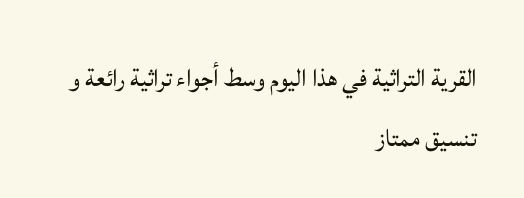القرية التراثية في هذا اليوم وسط أجواء تراثية رائعة و تنسيق ممتاز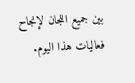بين جميع اللجان لإنجاح فعاليات هذا اليوم.